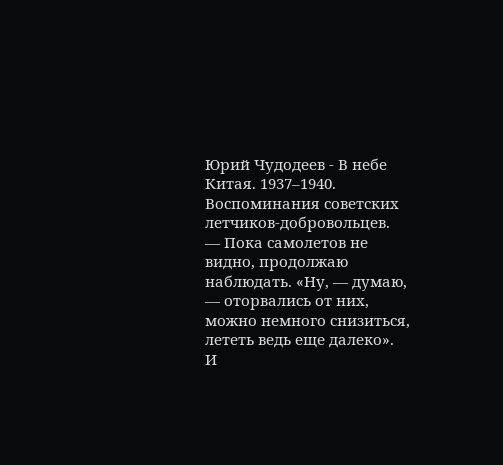Юрий Чудодеев - В небе Китая. 1937–1940. Воспоминания советских летчиков-добровольцев.
— Пока самолетов не видно, продолжаю наблюдать. «Ну, — думаю, — оторвались от них, можно немного снизиться, лететь ведь еще далеко».
И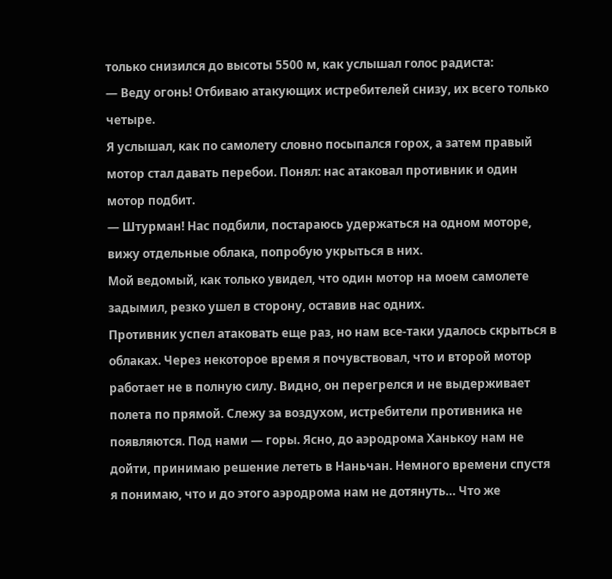только снизился до высоты 5500 м, как услышал голос радиста:
— Веду огонь! Отбиваю атакующих истребителей снизу, их всего только четыре.
Я услышал, как по самолету словно посыпался горох, а затем правый мотор стал давать перебои. Понял: нас атаковал противник и один мотор подбит.
— Штурман! Нас подбили, постараюсь удержаться на одном моторе, вижу отдельные облака, попробую укрыться в них.
Мой ведомый, как только увидел, что один мотор на моем самолете задымил, резко ушел в сторону, оставив нас одних.
Противник успел атаковать еще раз, но нам все-таки удалось скрыться в облаках. Через некоторое время я почувствовал, что и второй мотор работает не в полную силу. Видно, он перегрелся и не выдерживает полета по прямой. Слежу за воздухом, истребители противника не появляются. Под нами — горы. Ясно, до аэродрома Ханькоу нам не дойти, принимаю решение лететь в Наньчан. Немного времени спустя я понимаю, что и до этого аэродрома нам не дотянуть… Что же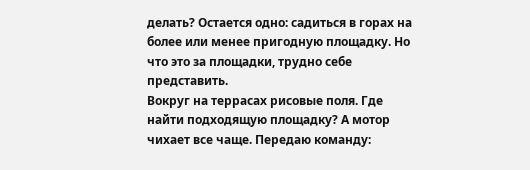делать? Остается одно: садиться в горах на более или менее пригодную площадку. Но что это за площадки, трудно себе представить.
Вокруг на террасах рисовые поля. Где найти подходящую площадку? А мотор чихает все чаще. Передаю команду: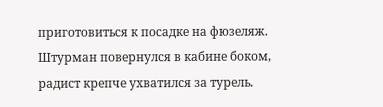приготовиться к посадке на фюзеляж. Штурман повернулся в кабине боком, радист крепче ухватился за турель.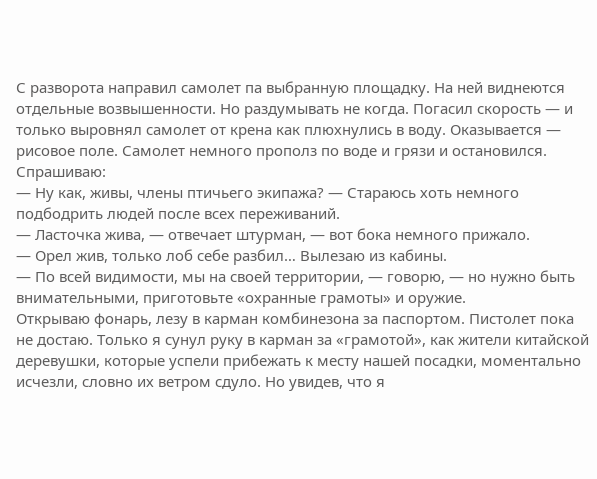С разворота направил самолет па выбранную площадку. На ней виднеются отдельные возвышенности. Но раздумывать не когда. Погасил скорость — и только выровнял самолет от крена как плюхнулись в воду. Оказывается — рисовое поле. Самолет немного прополз по воде и грязи и остановился. Спрашиваю:
— Ну как, живы, члены птичьего экипажа? — Стараюсь хоть немного подбодрить людей после всех переживаний.
— Ласточка жива, — отвечает штурман, — вот бока немного прижало.
— Орел жив, только лоб себе разбил… Вылезаю из кабины.
— По всей видимости, мы на своей территории, — говорю, — но нужно быть внимательными, приготовьте «охранные грамоты» и оружие.
Открываю фонарь, лезу в карман комбинезона за паспортом. Пистолет пока не достаю. Только я сунул руку в карман за «грамотой», как жители китайской деревушки, которые успели прибежать к месту нашей посадки, моментально исчезли, словно их ветром сдуло. Но увидев, что я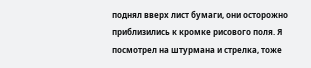поднял вверх лист бумаги, они осторожно приблизились к кромке рисового поля. Я посмотрел на штурмана и стрелка, тоже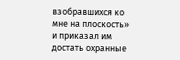взобравшихся ко мне на плоскость» и приказал им достать охранные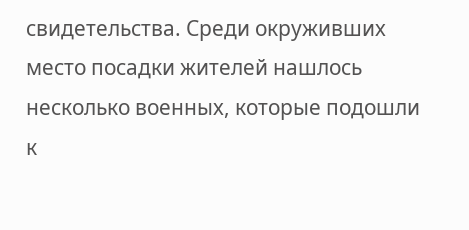свидетельства. Среди окруживших место посадки жителей нашлось несколько военных, которые подошли к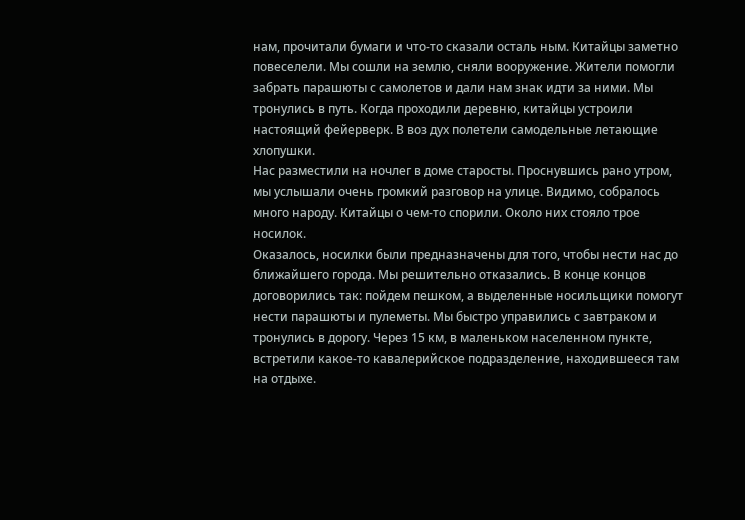нам, прочитали бумаги и что-то сказали осталь ным. Китайцы заметно повеселели. Мы сошли на землю, сняли вооружение. Жители помогли забрать парашюты с самолетов и дали нам знак идти за ними. Мы тронулись в путь. Когда проходили деревню, китайцы устроили настоящий фейерверк. В воз дух полетели самодельные летающие хлопушки.
Нас разместили на ночлег в доме старосты. Проснувшись рано утром, мы услышали очень громкий разговор на улице. Видимо, собралось много народу. Китайцы о чем-то спорили. Около них стояло трое носилок.
Оказалось, носилки были предназначены для того, чтобы нести нас до ближайшего города. Мы решительно отказались. В конце концов договорились так: пойдем пешком, а выделенные носильщики помогут нести парашюты и пулеметы. Мы быстро управились с завтраком и тронулись в дорогу. Через 15 км, в маленьком населенном пункте, встретили какое-то кавалерийское подразделение, находившееся там на отдыхе.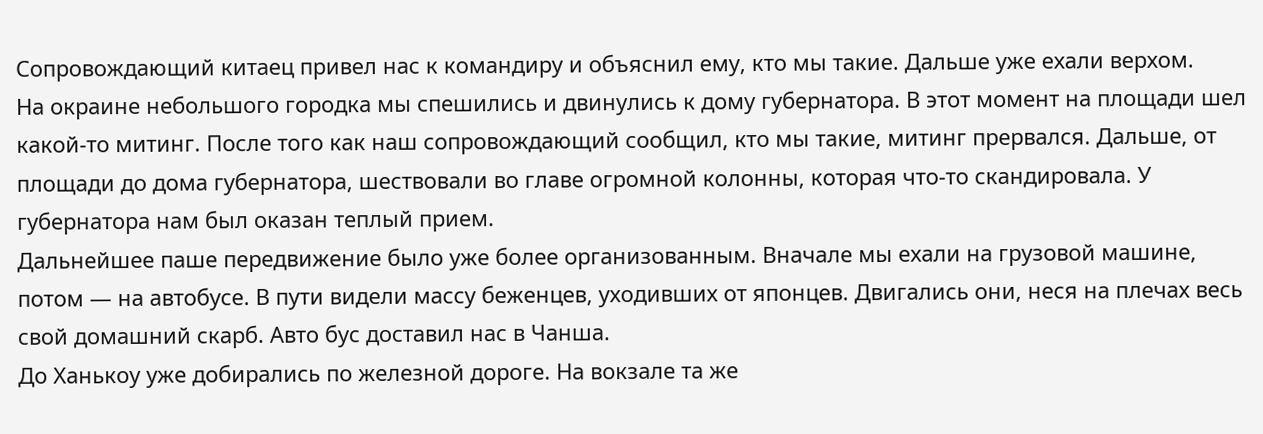Сопровождающий китаец привел нас к командиру и объяснил ему, кто мы такие. Дальше уже ехали верхом.
На окраине небольшого городка мы спешились и двинулись к дому губернатора. В этот момент на площади шел какой-то митинг. После того как наш сопровождающий сообщил, кто мы такие, митинг прервался. Дальше, от площади до дома губернатора, шествовали во главе огромной колонны, которая что-то скандировала. У губернатора нам был оказан теплый прием.
Дальнейшее паше передвижение было уже более организованным. Вначале мы ехали на грузовой машине, потом — на автобусе. В пути видели массу беженцев, уходивших от японцев. Двигались они, неся на плечах весь свой домашний скарб. Авто бус доставил нас в Чанша.
До Ханькоу уже добирались по железной дороге. На вокзале та же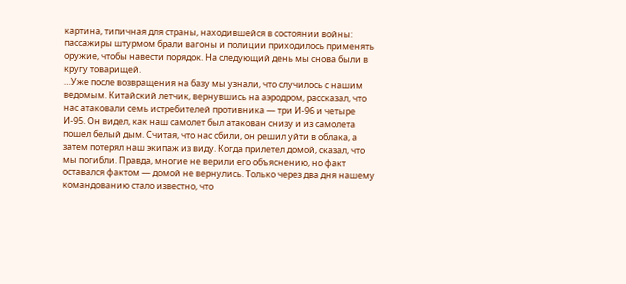картина, типичная для страны, находившейся в состоянии войны: пассажиры штурмом брали вагоны и полиции приходилось применять оружие, чтобы навести порядок. На следующий день мы снова были в кругу товарищей.
…Уже после возвращения на базу мы узнали, что случилось с нашим ведомым. Китайский летчик, вернувшись на аэродром, рассказал, что нас атаковали семь истребителей противника — три И-96 и четыре И-95. Он видел, как наш самолет был атакован снизу и из самолета пошел белый дым. Считая, что нас сбили, он решил уйти в облака, а затем потерял наш экипаж из виду. Когда прилетел домой, сказал, что мы погибли. Правда, многие не верили его объяснению, но факт оставался фактом — домой не вернулись. Только через два дня нашему командованию стало известно, что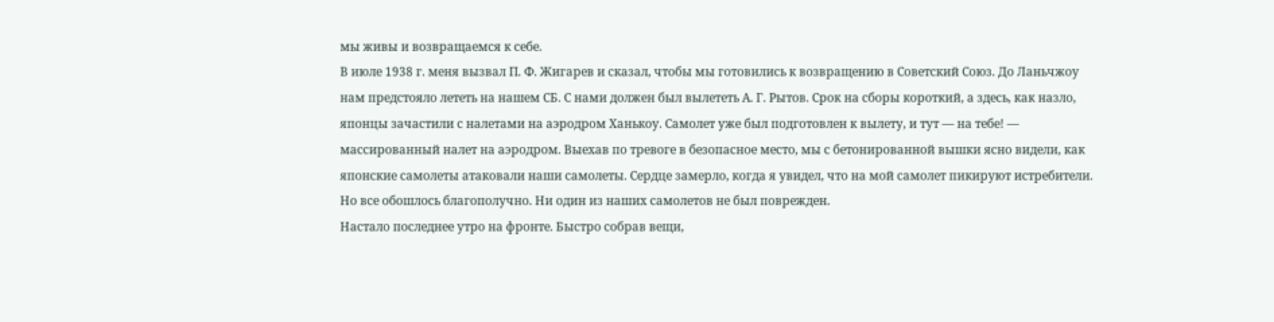мы живы и возвращаемся к себе.
В июле 1938 г. меня вызвал П. Ф. Жигарев и сказал, чтобы мы готовились к возвращению в Советский Союз. До Ланьчжоу нам предстояло лететь на нашем СБ. С нами должен был вылететь А. Г. Рытов. Срок на сборы короткий, а здесь, как назло, японцы зачастили с налетами на аэродром Ханькоу. Самолет уже был подготовлен к вылету, и тут — на тебе! — массированный налет на аэродром. Выехав по тревоге в безопасное место, мы с бетонированной вышки ясно видели, как японские самолеты атаковали наши самолеты. Сердце замерло, когда я увидел, что на мой самолет пикируют истребители. Но все обошлось благополучно. Ни один из наших самолетов не был поврежден.
Настало последнее утро на фронте. Быстро собрав вещи,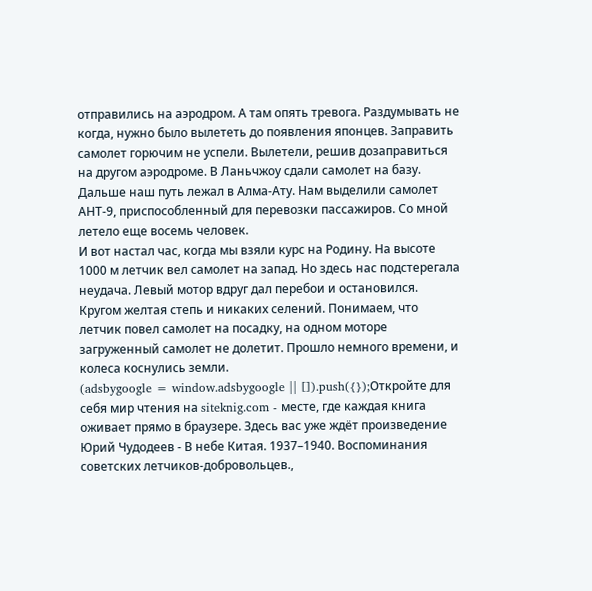отправились на аэродром. А там опять тревога. Раздумывать не когда, нужно было вылететь до появления японцев. Заправить самолет горючим не успели. Вылетели, решив дозаправиться на другом аэродроме. В Ланьчжоу сдали самолет на базу. Дальше наш путь лежал в Алма-Ату. Нам выделили самолет АНТ-9, приспособленный для перевозки пассажиров. Со мной летело еще восемь человек.
И вот настал час, когда мы взяли курс на Родину. На высоте 1000 м летчик вел самолет на запад. Но здесь нас подстерегала неудача. Левый мотор вдруг дал перебои и остановился. Кругом желтая степь и никаких селений. Понимаем, что летчик повел самолет на посадку, на одном моторе загруженный самолет не долетит. Прошло немного времени, и колеса коснулись земли.
(adsbygoogle = window.adsbygoogle || []).push({});Откройте для себя мир чтения на siteknig.com - месте, где каждая книга оживает прямо в браузере. Здесь вас уже ждёт произведение Юрий Чудодеев - В небе Китая. 1937–1940. Воспоминания советских летчиков-добровольцев.,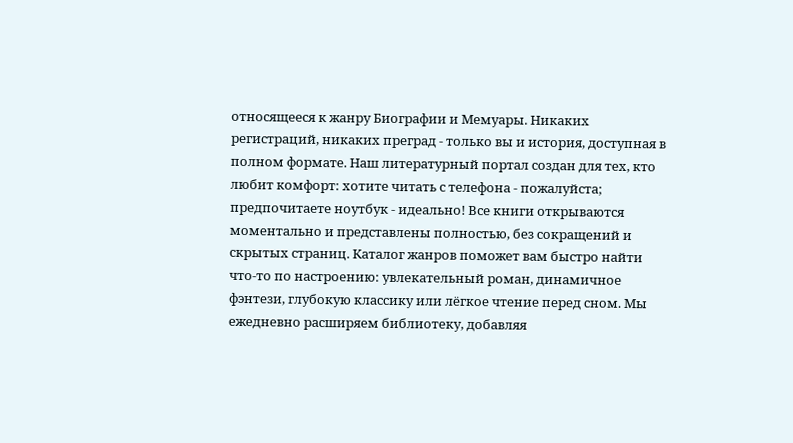относящееся к жанру Биографии и Мемуары. Никаких регистраций, никаких преград - только вы и история, доступная в полном формате. Наш литературный портал создан для тех, кто любит комфорт: хотите читать с телефона - пожалуйста; предпочитаете ноутбук - идеально! Все книги открываются моментально и представлены полностью, без сокращений и скрытых страниц. Каталог жанров поможет вам быстро найти что-то по настроению: увлекательный роман, динамичное фэнтези, глубокую классику или лёгкое чтение перед сном. Мы ежедневно расширяем библиотеку, добавляя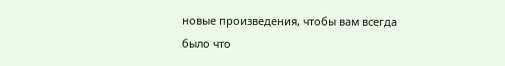новые произведения, чтобы вам всегда было что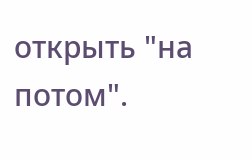открыть "на потом".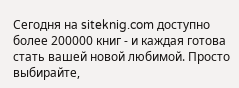Сегодня на siteknig.com доступно более 200000 книг - и каждая готова стать вашей новой любимой. Просто выбирайте,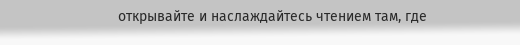открывайте и наслаждайтесь чтением там, где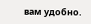вам удобно.